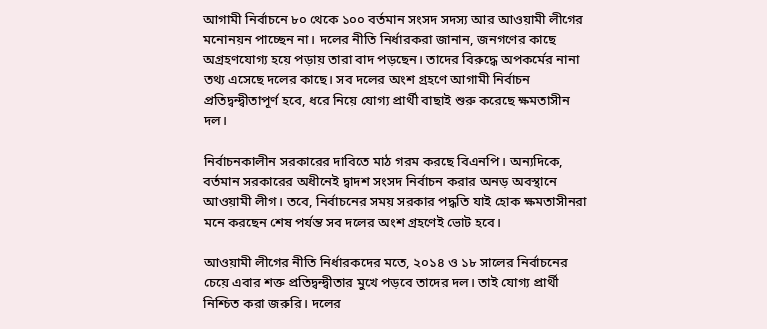আগামী নির্বাচনে ৮০ থেকে ১০০ বর্তমান সংসদ সদস্য আর আওয়ামী লীগের মনোনয়ন পাচ্ছেন না। দলের নীতি নির্ধারকরা জানান, জনগণের কাছে অগ্রহণযোগ্য হয়ে পড়ায় তারা বাদ পড়ছেন। তাদের বিরুদ্ধে অপকর্মের নানা তথ্য এসেছে দলের কাছে। সব দলের অংশ গ্রহণে আগামী নির্বাচন প্রতিদ্বন্দ্বীতাপূর্ণ হবে, ধরে নিয়ে যোগ্য প্রার্থী বাছাই শুরু করেছে ক্ষমতাসীন দল।

নির্বাচনকালীন সরকারের দাবিতে মাঠ গরম করছে বিএনপি। অন্যদিকে, বর্তমান সরকারের অধীনেই দ্বাদশ সংসদ নির্বাচন করার অনড় অবস্থানে আওয়ামী লীগ। তবে, নির্বাচনের সময় সরকার পদ্ধতি যাই হোক ক্ষমতাসীনরা মনে করছেন শেষ পর্যন্ত সব দলের অংশ গ্রহণেই ভোট হবে।

আওয়ামী লীগের নীতি নির্ধারকদের মতে, ২০১৪ ও ১৮ সালের নির্বাচনের চেয়ে এবার শক্ত প্রতিদ্বন্দ্বীতার মুখে পড়বে তাদের দল। তাই যোগ্য প্রার্থী নিশ্চিত করা জরুরি। দলের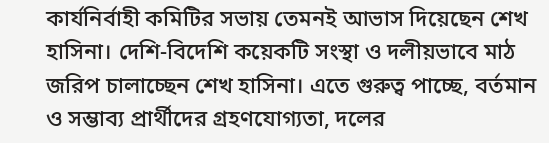কার্যনির্বাহী কমিটির সভায় তেমনই আভাস দিয়েছেন শেখ হাসিনা। দেশি-বিদেশি কয়েকটি সংস্থা ও দলীয়ভাবে মাঠ জরিপ চালাচ্ছেন শেখ হাসিনা। এতে গুরুত্ব পাচ্ছে, বর্তমান ও সম্ভাব্য প্রার্থীদের গ্রহণযোগ্যতা, দলের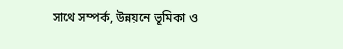সাথে সম্পর্ক, উন্নয়নে ভূমিকা ও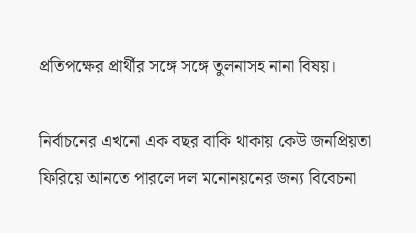প্রতিপক্ষের প্রার্থীর সঙ্গে সঙ্গে তুলনাসহ নানা বিষয়।

নির্বাচনের এখনো এক বছর বাকি থাকায় কেউ জনপ্রিয়তা ফিরিয়ে আনতে পারলে দল মনোনয়নের জন্য বিবেচনা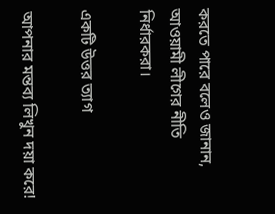করতে পারে বলেও জানান, আওয়ামী লীগের নীতি নির্ধারকরা।

একটি উত্তর ত্যাগ

আপনার মন্তব্য লিখুন দয়া করে!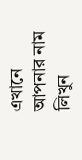এখানে আপনার নাম লিখুন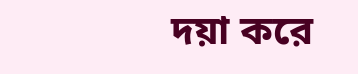দয়া করে